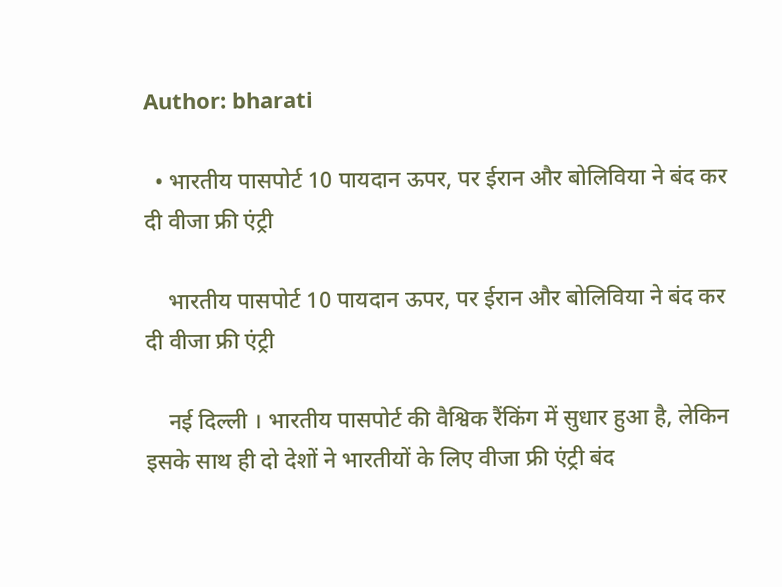Author: bharati

  • भारतीय पासपोर्ट 10 पायदान ऊपर, पर ईरान और बोलिविया ने बंद कर दी वीजा फ्री एंट्री

    भारतीय पासपोर्ट 10 पायदान ऊपर, पर ईरान और बोलिविया ने बंद कर दी वीजा फ्री एंट्री

    नई दिल्ली । भारतीय पासपोर्ट की वैश्विक रैंकिंग में सुधार हुआ है, लेकिन इसके साथ ही दो देशों ने भारतीयों के लिए वीजा फ्री एंट्री बंद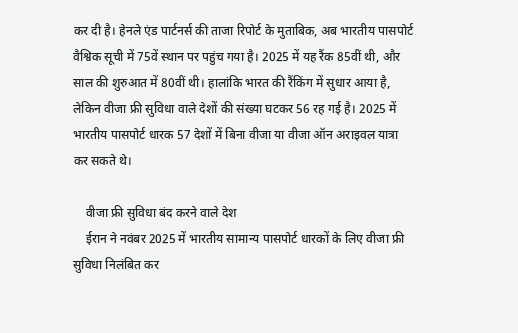कर दी है। हेनले एंड पार्टनर्स की ताजा रिपोर्ट के मुताबिक, अब भारतीय पासपोर्ट वैश्विक सूची में 75वें स्थान पर पहुंच गया है। 2025 में यह रैंक 85वीं थी, और साल की शुरुआत में 80वीं थी। हालांकि भारत की रैंकिंग में सुधार आया है, लेकिन वीजा फ्री सुविधा वाले देशों की संख्या घटकर 56 रह गई है। 2025 में भारतीय पासपोर्ट धारक 57 देशों में बिना वीजा या वीजा ऑन अराइवल यात्रा कर सकते थे।

    वीजा फ्री सुविधा बंद करने वाले देश
    ईरान ने नवंबर 2025 में भारतीय सामान्य पासपोर्ट धारकों के लिए वीजा फ्री सुविधा निलंबित कर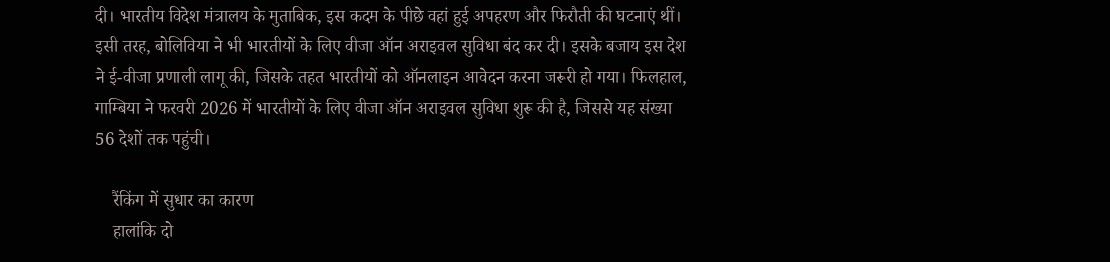दी। भारतीय विदेश मंत्रालय के मुताबिक, इस कदम के पीछे वहां हुई अपहरण और फिरौती की घटनाएं थीं। इसी तरह, बोलिविया ने भी भारतीयों के लिए वीजा ऑन अराइवल सुविधा बंद कर दी। इसके बजाय इस देश ने ई-वीजा प्रणाली लागू की, जिसके तहत भारतीयों को ऑनलाइन आवेदन करना जरूरी हो गया। फिलहाल, गाम्बिया ने फरवरी 2026 में भारतीयों के लिए वीजा ऑन अराइवल सुविधा शुरू की है, जिससे यह संख्या 56 देशों तक पहुंची।

    रैंकिंग में सुधार का कारण
    हालांकि दो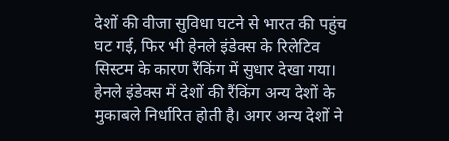देशों की वीजा सुविधा घटने से भारत की पहुंच घट गई, फिर भी हेनले इंडेक्स के रिलेटिव सिस्टम के कारण रैंकिंग में सुधार देखा गया। हेनले इंडेक्स में देशों की रैंकिंग अन्य देशों के मुकाबले निर्धारित होती है। अगर अन्य देशों ने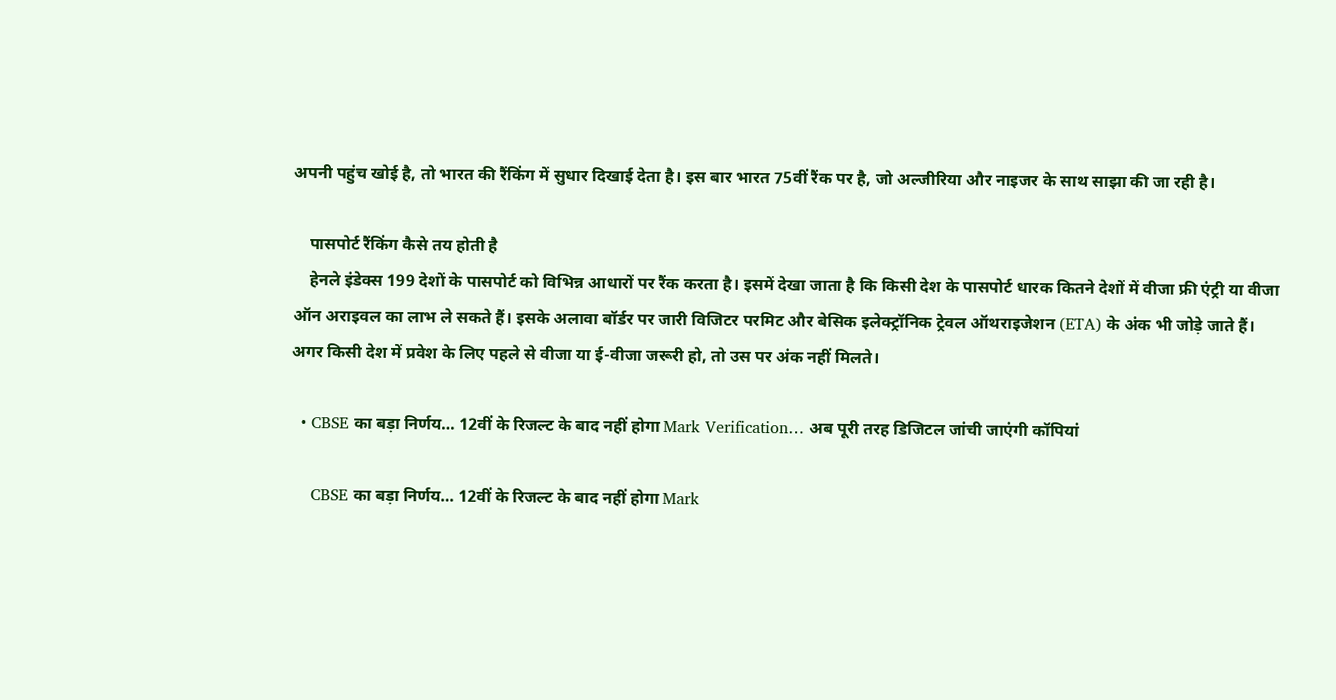अपनी पहुंच खोई है, तो भारत की रैंकिंग में सुधार दिखाई देता है। इस बार भारत 75वीं रैंक पर है, जो अल्जीरिया और नाइजर के साथ साझा की जा रही है।

    पासपोर्ट रैंकिंग कैसे तय होती है
    हेनले इंडेक्स 199 देशों के पासपोर्ट को विभिन्न आधारों पर रैंक करता है। इसमें देखा जाता है कि किसी देश के पासपोर्ट धारक कितने देशों में वीजा फ्री एंट्री या वीजा ऑन अराइवल का लाभ ले सकते हैं। इसके अलावा बॉर्डर पर जारी विजिटर परमिट और बेसिक इलेक्ट्रॉनिक ट्रेवल ऑथराइजेशन (ETA) के अंक भी जोड़े जाते हैं। अगर किसी देश में प्रवेश के लिए पहले से वीजा या ई-वीजा जरूरी हो, तो उस पर अंक नहीं मिलते।

  • CBSE का बड़ा निर्णय… 12वीं के रिजल्ट के बाद नहीं होगा Mark Verification… अब पूरी तरह डिजिटल जांची जाएंगी कॉपियां

    CBSE का बड़ा निर्णय… 12वीं के रिजल्ट के बाद नहीं होगा Mark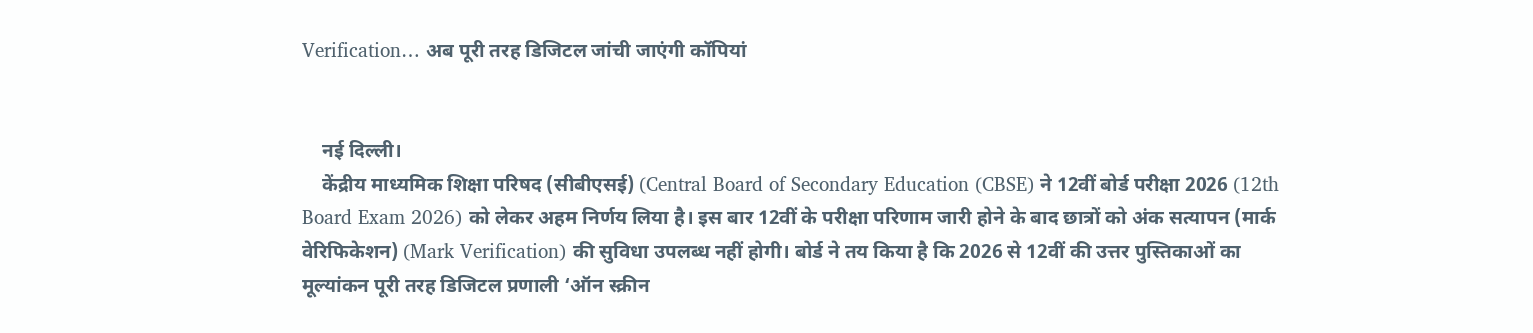Verification… अब पूरी तरह डिजिटल जांची जाएंगी कॉपियां


    नई दिल्ली।
    केंद्रीय माध्यमिक शिक्षा परिषद (सीबीएसई) (Central Board of Secondary Education (CBSE) ने 12वीं बोर्ड परीक्षा 2026 (12th Board Exam 2026) को लेकर अहम निर्णय लिया है। इस बार 12वीं के परीक्षा परिणाम जारी होने के बाद छात्रों को अंक सत्यापन (मार्क वेरिफिकेशन) (Mark Verification) की सुविधा उपलब्ध नहीं होगी। बोर्ड ने तय किया है कि 2026 से 12वीं की उत्तर पुस्तिकाओं का मूल्यांकन पूरी तरह डिजिटल प्रणाली ‘ऑन स्क्रीन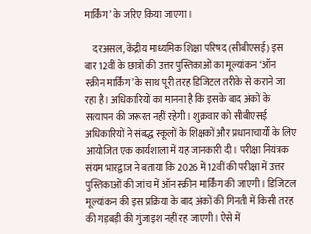मार्किंग’ के जरिए किया जाएगा।

    दरअसल, केंद्रीय माध्यमिक शिक्षा परिषद (सीबीएसई) इस बार 12वीं के छात्रों की उत्तर पुस्तिकाओं का मूल्यांकन ‘ऑन स्क्रीन मार्किंग’ के साथ पूरी तरह डिजिटल तरीके से कराने जा रहा है। अधिकारियों का मानना है कि इसके बाद अंकों के सत्यापन की जरूरत नहीं रहेगी। शुक्रवार को सीबीएसई अधिकारियों ने संबद्ध स्कूलों के शिक्षकों और प्रधानाचार्यों के लिए आयोजित एक कार्यशाला में यह जानकारी दी। परीक्षा नियंत्रक संयम भारद्वाज ने बताया कि 2026 में 12वीं की परीक्षा में उत्तर पुस्तिकाओं की जांच में ऑन स्क्रीन मार्किंग की जाएगी। डिजिटल मूल्यांकन की इस प्रक्रिया के बाद अंकों की गिनती में किसी तरह की गड़बड़ी की गुंजाइश नहीं रह जाएगी। ऐसे में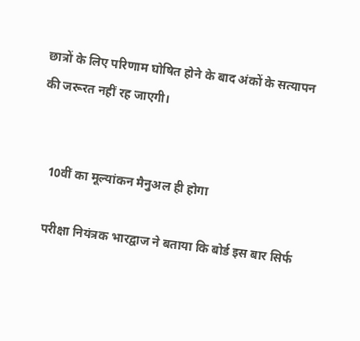छात्रों के लिए परिणाम घोषित होने के बाद अंकों के सत्यापन की जरूरत नहीं रह जाएगी।


    10वीं का मूल्यांकन मैनुअल ही होगा

    परीक्षा नियंत्रक भारद्वाज ने बताया कि बोर्ड इस बार सिर्फ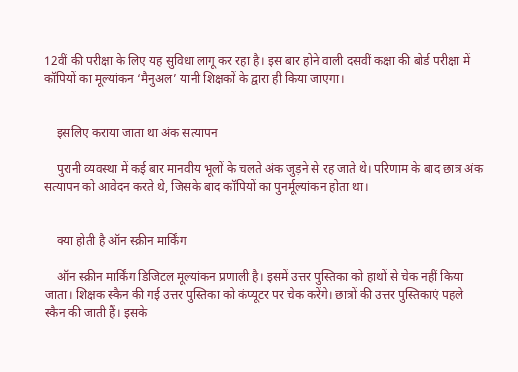12वीं की परीक्षा के लिए यह सुविधा लागू कर रहा है। इस बार होने वाली दसवीं कक्षा की बोर्ड परीक्षा में कॉपियों का मूल्यांकन ‘मैनुअल’ यानी शिक्षकों के द्वारा ही किया जाएगा।


    इसलिए कराया जाता था अंक सत्यापन

    पुरानी व्यवस्था में कई बार मानवीय भूलों के चलते अंक जुड़ने से रह जाते थे। परिणाम के बाद छात्र अंक सत्यापन को आवेदन करते थे, जिसके बाद कॉपियों का पुनर्मूल्यांकन होता था।


    क्या होती है ऑन स्क्रीन मार्किंग

    ऑन स्क्रीन मार्किंग डिजिटल मूल्यांकन प्रणाली है। इसमें उत्तर पुस्तिका को हाथों से चेक नहीं किया जाता। शिक्षक स्कैन की गई उत्तर पुस्तिका को कंप्यूटर पर चेक करेंगे। छात्रों की उत्तर पुस्तिकाएं पहले स्कैन की जाती हैं। इसके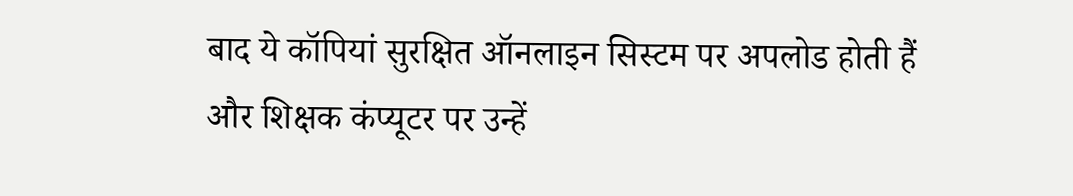बाद ये कॉपियां सुरक्षित ऑनलाइन सिस्टम पर अपलोड होती हैं और शिक्षक कंप्यूटर पर उन्हें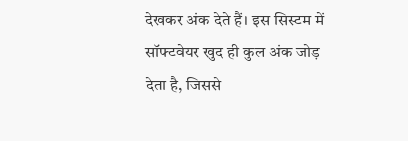देखकर अंक देते हैं। इस सिस्टम में सॉफ्टवेयर खुद ही कुल अंक जोड़ देता है, जिससे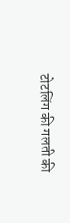टोटलिंग की गलती की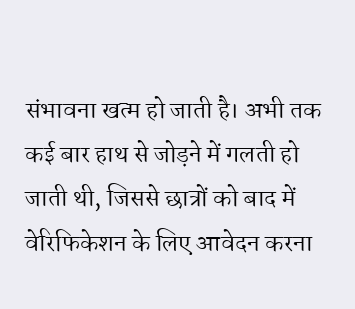संभावना खत्म हो जाती है। अभी तक कई बार हाथ से जोड़ने में गलती हो जाती थी, जिससे छात्रों को बाद में वेरिफिकेशन के लिए आवेदन करना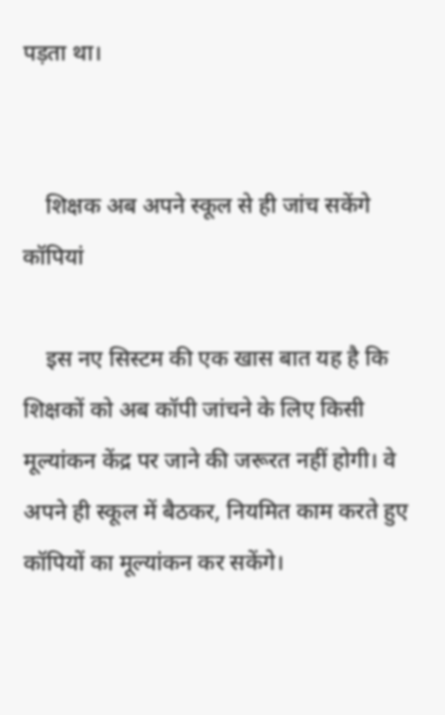पड़ता था।


    शिक्षक अब अपने स्कूल से ही जांच सकेंगे कॉपियां

    इस नए सिस्टम की एक खास बात यह है कि शिक्षकों को अब कॉपी जांचने के लिए किसी मूल्यांकन केंद्र पर जाने की जरूरत नहीं होगी। वे अपने ही स्कूल में बैठकर, नियमित काम करते हुए कॉपियों का मूल्यांकन कर सकेंगे।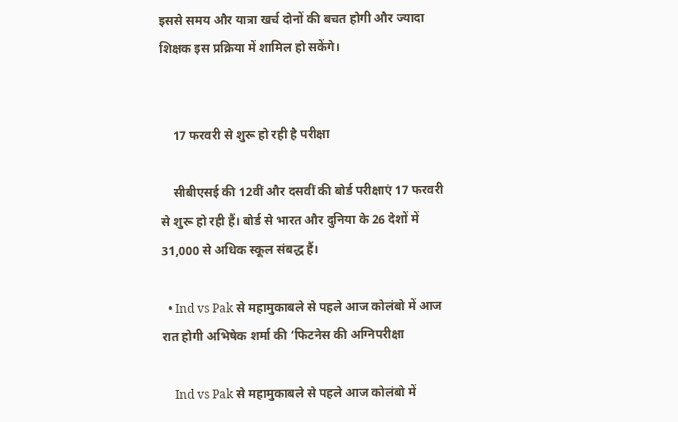इससे समय और यात्रा खर्च दोनों की बचत होगी और ज्यादा शिक्षक इस प्रक्रिया में शामिल हो सकेंगे।


    17 फरवरी से शुरू हो रही है परीक्षा

    सीबीएसई की 12वीं और दसवीं की बोर्ड परीक्षाएं 17 फरवरी से शुरू हो रही हैं। बोर्ड से भारत और दुनिया के 26 देशों में 31,000 से अधिक स्कूल संबद्ध हैं।

  • Ind vs Pak से महामुकाबले से पहले आज कोलंबो में आज रात होगी अभिषेक शर्मा की ‘फिटनेस की अग्निपरीक्षा

    Ind vs Pak से महामुकाबले से पहले आज कोलंबो में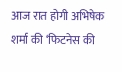आज रात होगी अभिषेक शर्मा की ‘फिटनेस की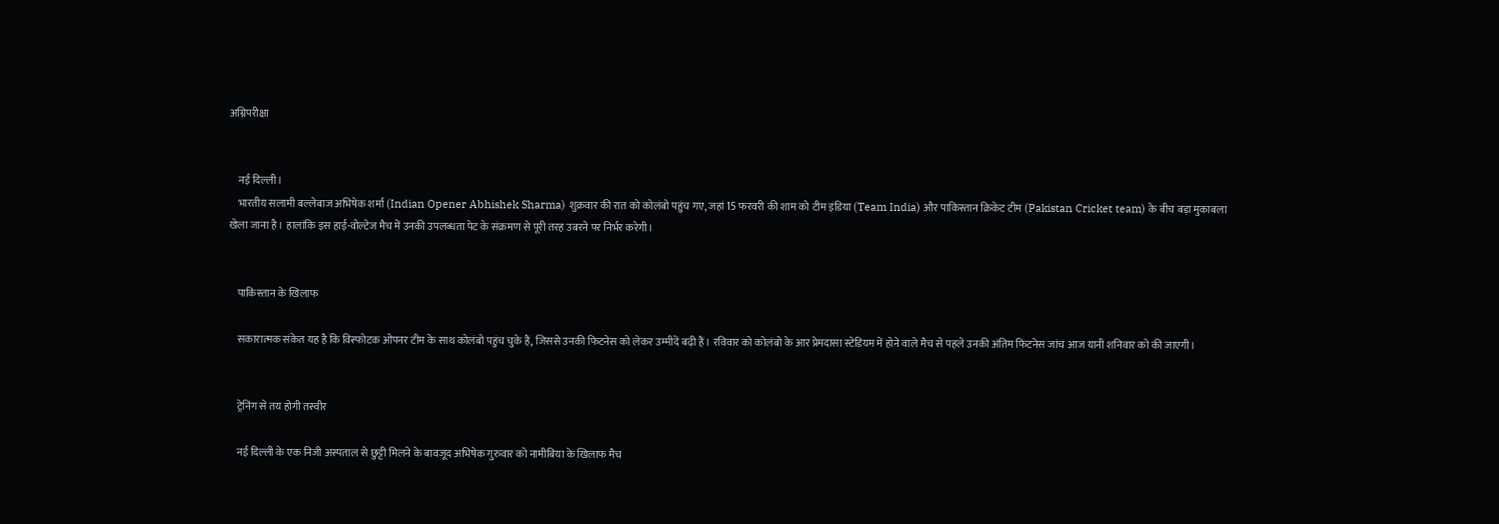अग्निपरीक्षा


    नई दिल्ली।
    भारतीय सलामी बल्लेबाज अभिषेक शर्मा (Indian Opener Abhishek Sharma) शुक्रवार की रात को कोलंबो पहुंच गए, जहां 15 फरवरी की शाम को टीम इंडिया (Team India) और पाकिस्तान क्रिकेट टीम (Pakistan Cricket team) के बीच बड़ा मुकाबला खेला जाना है। हालांकि इस हाई-वोल्टेज मैच में उनकी उपलब्धता पेट के संक्रमण से पूरी तरह उबरने पर निर्भर करेगी।


    पाकिस्तान के खिलाफ

    सकारात्मक संकेत यह है कि विस्फोटक ओपनर टीम के साथ कोलंबो पहुंच चुके हैं, जिससे उनकी फिटनेस को लेकर उम्मीदें बढ़ी हैं। रविवार को कोलंबो के आर प्रेमदासा स्टेडियम में होने वाले मैच से पहले उनकी अंतिम फिटनेस जांच आज यानी शनिवार को की जाएगी।


    ट्रेनिंग से तय होगी तस्वीर

    नई दिल्ली के एक निजी अस्पताल से छुट्टी मिलने के बावजूद अभिषेक गुरुवार को नामीबिया के खिलाफ मैच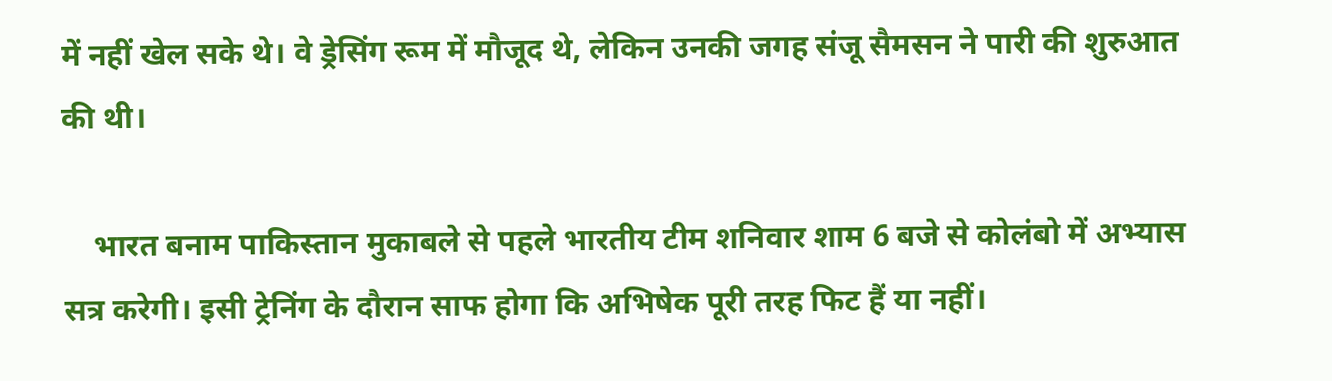में नहीं खेल सके थे। वे ड्रेसिंग रूम में मौजूद थे, लेकिन उनकी जगह संजू सैमसन ने पारी की शुरुआत की थी।

    भारत बनाम पाकिस्तान मुकाबले से पहले भारतीय टीम शनिवार शाम 6 बजे से कोलंबो में अभ्यास सत्र करेगी। इसी ट्रेनिंग के दौरान साफ होगा कि अभिषेक पूरी तरह फिट हैं या नहीं।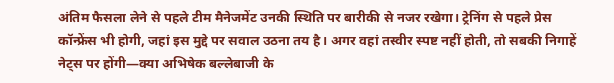अंतिम फैसला लेने से पहले टीम मैनेजमेंट उनकी स्थिति पर बारीकी से नजर रखेगा। ट्रेनिंग से पहले प्रेस कॉन्फ्रेंस भी होगी, जहां इस मुद्दे पर सवाल उठना तय है। अगर वहां तस्वीर स्पष्ट नहीं होती, तो सबकी निगाहें नेट्स पर होंगी—क्या अभिषेक बल्लेबाजी के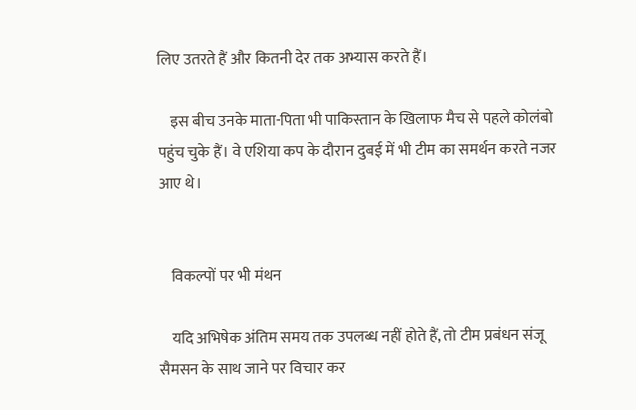लिए उतरते हैं और कितनी देर तक अभ्यास करते हैं।

    इस बीच उनके माता-पिता भी पाकिस्तान के खिलाफ मैच से पहले कोलंबो पहुंच चुके हैं। वे एशिया कप के दौरान दुबई में भी टीम का समर्थन करते नजर आए थे।


    विकल्पों पर भी मंथन

    यदि अभिषेक अंतिम समय तक उपलब्ध नहीं होते हैं, तो टीम प्रबंधन संजू सैमसन के साथ जाने पर विचार कर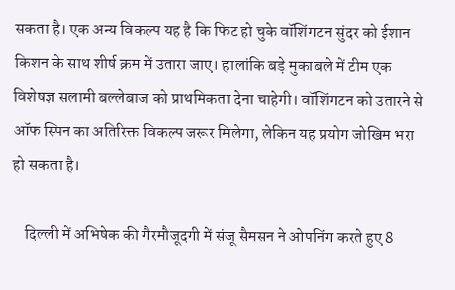सकता है। एक अन्य विकल्प यह है कि फिट हो चुके वॉशिंगटन सुंदर को ईशान किशन के साथ शीर्ष क्रम में उतारा जाए। हालांकि बड़े मुकाबले में टीम एक विशेषज्ञ सलामी बल्लेबाज को प्राथमिकता देना चाहेगी। वॉशिंगटन को उतारने से ऑफ स्पिन का अतिरिक्त विकल्प जरूर मिलेगा, लेकिन यह प्रयोग जोखिम भरा हो सकता है।

    दिल्ली में अभिषेक की गैरमौजूदगी में संजू सैमसन ने ओपनिंग करते हुए 8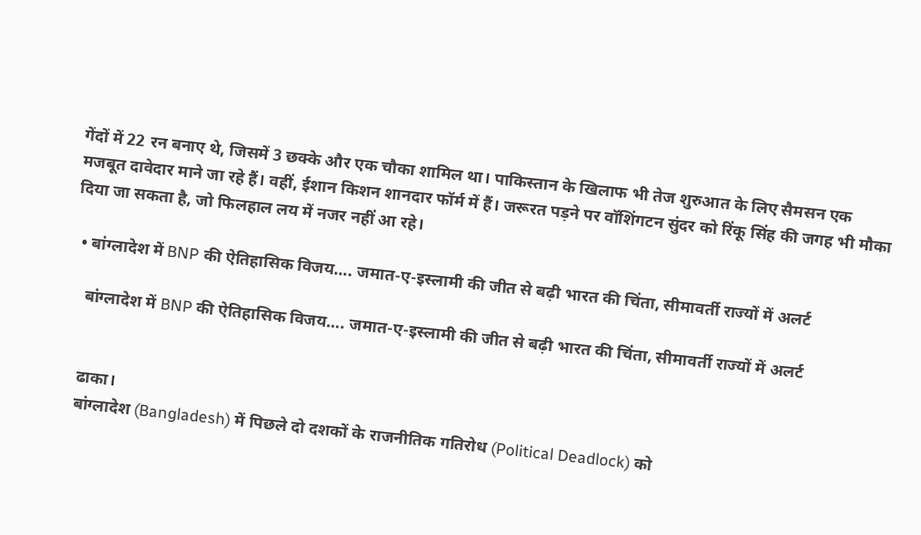गेंदों में 22 रन बनाए थे, जिसमें 3 छक्के और एक चौका शामिल था। पाकिस्तान के खिलाफ भी तेज शुरुआत के लिए सैमसन एक मजबूत दावेदार माने जा रहे हैं। वहीं, ईशान किशन शानदार फॉर्म में हैं। जरूरत पड़ने पर वॉशिंगटन सुंदर को रिंकू सिंह की जगह भी मौका दिया जा सकता है, जो फिलहाल लय में नजर नहीं आ रहे।

  • बांग्लादेश में BNP की ऐतिहासिक विजय…. जमात-ए-इस्लामी की जीत से बढ़ी भारत की चिंता, सीमावर्ती राज्यों में अलर्ट

    बांग्लादेश में BNP की ऐतिहासिक विजय…. जमात-ए-इस्लामी की जीत से बढ़ी भारत की चिंता, सीमावर्ती राज्यों में अलर्ट


    ढाका।
    बांग्लादेश (Bangladesh) में पिछले दो दशकों के राजनीतिक गतिरोध (Political Deadlock) को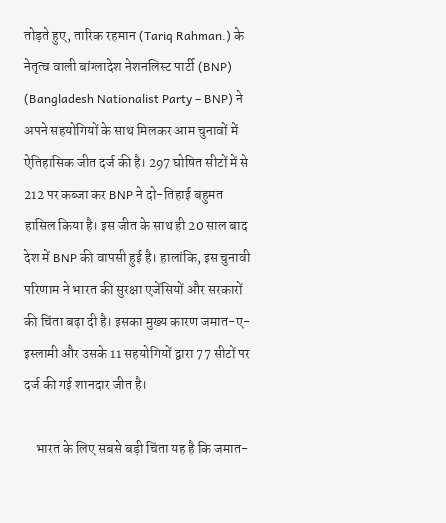तोड़ते हुए, तारिक रहमान (Tariq Rahman.) के नेतृत्व वाली बांग्लादेश नेशनलिस्ट पार्टी (BNP) (Bangladesh Nationalist Party – BNP) ने अपने सहयोगियों के साथ मिलकर आम चुनावों में ऐतिहासिक जीत दर्ज की है। 297 घोषित सीटों में से 212 पर कब्जा कर BNP ने दो-तिहाई बहुमत हासिल किया है। इस जीत के साथ ही 20 साल बाद देश में BNP की वापसी हुई है। हालांकि, इस चुनावी परिणाम ने भारत की सुरक्षा एजेंसियों और सरकारों की चिंता बढ़ा दी है। इसका मुख्य कारण जमात-ए-इस्लामी और उसके 11 सहयोगियों द्वारा 77 सीटों पर दर्ज की गई शानदार जीत है।

    भारत के लिए सबसे बड़ी चिंता यह है कि जमात-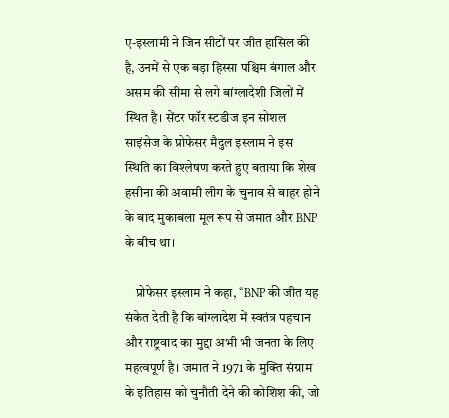ए-इस्लामी ने जिन सीटों पर जीत हासिल की है, उनमें से एक बड़ा हिस्सा पश्चिम बंगाल और असम की सीमा से लगे बांग्लादेशी जिलों में स्थित है। सेंटर फॉर स्टडीज इन सोशल साइंसेज के प्रोफेसर मैदुल इस्लाम ने इस स्थिति का विश्लेषण करते हुए बताया कि शेख हसीना की अवामी लीग के चुनाव से बाहर होने के बाद मुकाबला मूल रूप से जमात और BNP के बीच था।

    प्रोफेसर इस्लाम ने कहा, “BNP की जीत यह संकेत देती है कि बांग्लादेश में स्वतंत्र पहचान और राष्ट्रवाद का मुद्दा अभी भी जनता के लिए महत्वपूर्ण है। जमात ने 1971 के मुक्ति संग्राम के इतिहास को चुनौती देने की कोशिश की, जो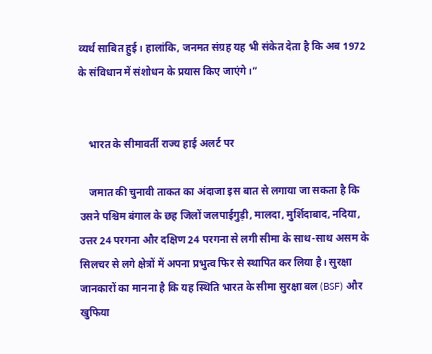व्यर्थ साबित हुई। हालांकि, जनमत संग्रह यह भी संकेत देता है कि अब 1972 के संविधान में संशोधन के प्रयास किए जाएंगे।”


    भारत के सीमावर्ती राज्य हाई अलर्ट पर

    जमात की चुनावी ताकत का अंदाजा इस बात से लगाया जा सकता है कि उसने पश्चिम बंगाल के छह जिलों जलपाईगुड़ी, मालदा, मुर्शिदाबाद, नदिया, उत्तर 24 परगना और दक्षिण 24 परगना से लगी सीमा के साथ-साथ असम के सिलचर से लगे क्षेत्रों में अपना प्रभुत्व फिर से स्थापित कर लिया है। सुरक्षा जानकारों का मानना है कि यह स्थिति भारत के सीमा सुरक्षा बल (BSF) और खुफिया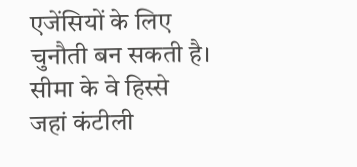एजेंसियों के लिए चुनौती बन सकती है। सीमा के वे हिस्से जहां कंटीली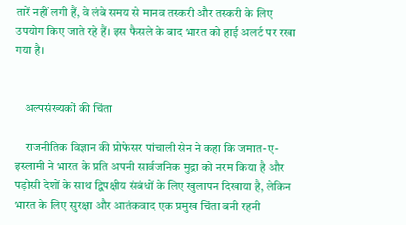तारें नहीं लगी हैं, वे लंबे समय से मानव तस्करी और तस्करी के लिए उपयोग किए जाते रहे हैं। इस फैसले के बाद भारत को हाई अलर्ट पर रखा गया है।


    अल्पसंख्यकों की चिंता

    राजनीतिक विज्ञान की प्रोफेसर पांचाली सेन ने कहा कि जमात-ए-इस्लामी ने भारत के प्रति अपनी सार्वजनिक मुद्रा को नरम किया है और पड़ोसी देशों के साथ द्विपक्षीय संबंधों के लिए खुलापन दिखाया है, लेकिन भारत के लिए सुरक्षा और आतंकवाद एक प्रमुख चिंता बनी रहनी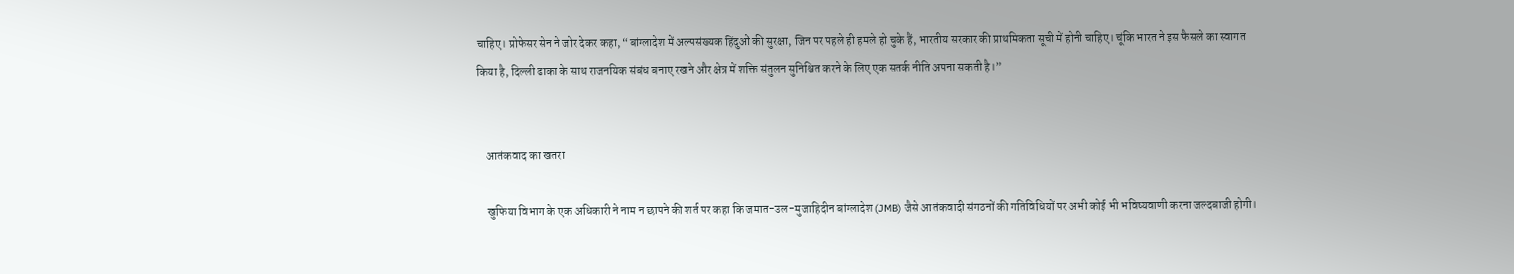चाहिए। प्रोफेसर सेन ने जोर देकर कहा, “बांग्लादेश में अल्पसंख्यक हिंदुओं की सुरक्षा, जिन पर पहले ही हमले हो चुके हैं, भारतीय सरकार की प्राथमिकता सूची में होनी चाहिए। चूंकि भारत ने इस फैसले का स्वागत किया है, दिल्ली ढाका के साथ राजनयिक संबंध बनाए रखने और क्षेत्र में शक्ति संतुलन सुनिश्चित करने के लिए एक सतर्क नीति अपना सकती है।”


    आतंकवाद का खतरा

    खुफिया विभाग के एक अधिकारी ने नाम न छापने की शर्त पर कहा कि जमात-उल-मुजाहिदीन बांग्लादेश (JMB) जैसे आतंकवादी संगठनों की गतिविधियों पर अभी कोई भी भविष्यवाणी करना जल्दबाजी होगी।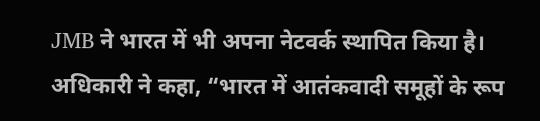JMB ने भारत में भी अपना नेटवर्क स्थापित किया है। अधिकारी ने कहा, “भारत में आतंकवादी समूहों के रूप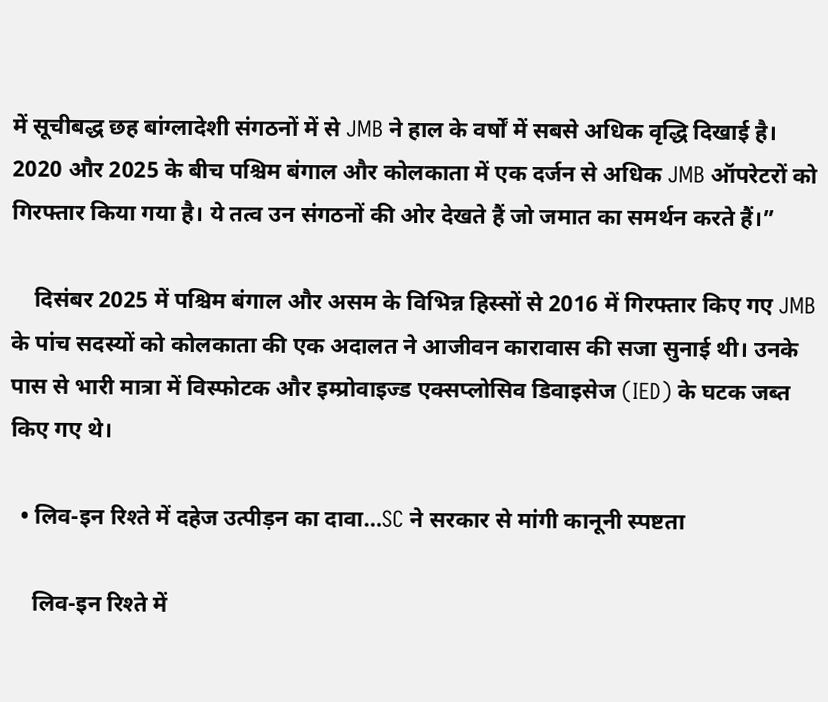में सूचीबद्ध छह बांग्लादेशी संगठनों में से JMB ने हाल के वर्षों में सबसे अधिक वृद्धि दिखाई है। 2020 और 2025 के बीच पश्चिम बंगाल और कोलकाता में एक दर्जन से अधिक JMB ऑपरेटरों को गिरफ्तार किया गया है। ये तत्व उन संगठनों की ओर देखते हैं जो जमात का समर्थन करते हैं।”

    दिसंबर 2025 में पश्चिम बंगाल और असम के विभिन्न हिस्सों से 2016 में गिरफ्तार किए गए JMB के पांच सदस्यों को कोलकाता की एक अदालत ने आजीवन कारावास की सजा सुनाई थी। उनके पास से भारी मात्रा में विस्फोटक और इम्प्रोवाइज्ड एक्सप्लोसिव डिवाइसेज (IED) के घटक जब्त किए गए थे।

  • लिव-इन रिश्ते में दहेज उत्पीड़न का दावा…SC ने सरकार से मांगी कानूनी स्पष्टता

    लिव-इन रिश्ते में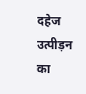दहेज उत्पीड़न का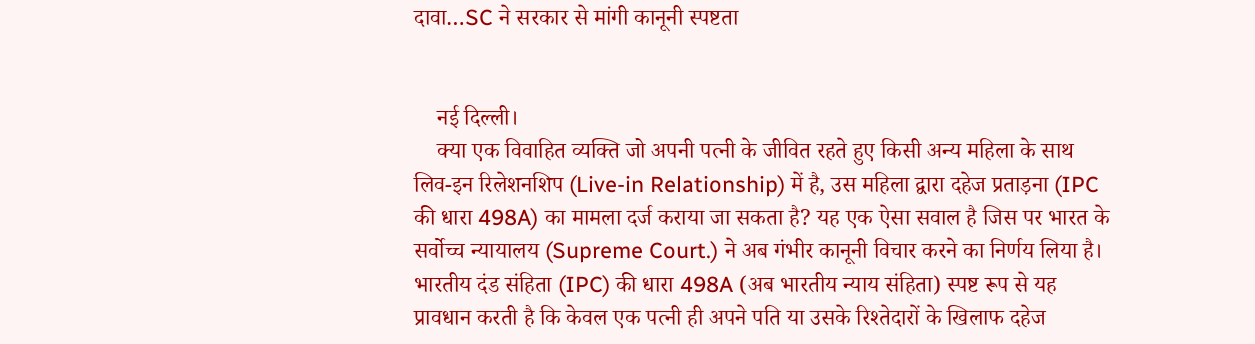दावा…SC ने सरकार से मांगी कानूनी स्पष्टता


    नई दिल्ली।
    क्या एक विवाहित व्यक्ति जो अपनी पत्नी के जीवित रहते हुए किसी अन्य महिला के साथ लिव-इन रिलेशनशिप (Live-in Relationship) में है, उस महिला द्वारा दहेज प्रताड़ना (IPC की धारा 498A) का मामला दर्ज कराया जा सकता है? यह एक ऐसा सवाल है जिस पर भारत के सर्वोच्च न्यायालय (Supreme Court.) ने अब गंभीर कानूनी विचार करने का निर्णय लिया है। भारतीय दंड संहिता (IPC) की धारा 498A (अब भारतीय न्याय संहिता) स्पष्ट रूप से यह प्रावधान करती है कि केवल एक पत्नी ही अपने पति या उसके रिश्तेदारों के खिलाफ दहेज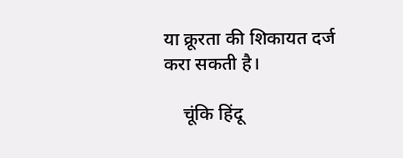या क्रूरता की शिकायत दर्ज करा सकती है।

    चूंकि हिंदू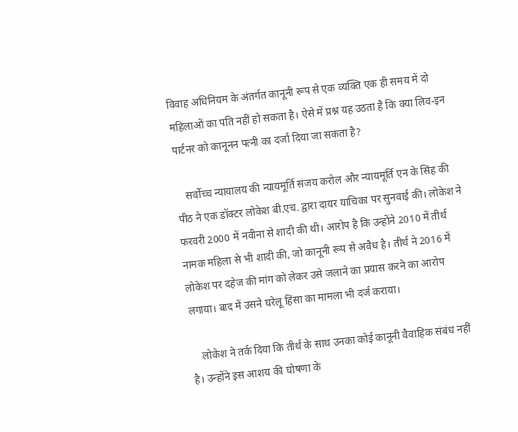विवाह अधिनियम के अंतर्गत कानूनी रूप से एक व्यक्ति एक ही समय में दो महिलाओं का पति नहीं हो सकता है। ऐसे में प्रश्न यह उठता है कि क्या लिव-इन पार्टनर को कानूनन पत्नी का दर्जा दिया जा सकता है?

    सर्वोच्च न्यायालय की न्यायमूर्ति संजय करोल और न्यायमूर्ति एन के सिंह की पीठ ने एक डॉक्टर लोकेश बी.एच. द्वारा दायर याचिका पर सुनवाई की। लोकेश ने फरवरी 2000 में नवीना से शादी की थी। आरोप है कि उन्होंने 2010 में तीर्थ नामक महिला से भी शादी की, जो कानूनी रूप से अवैध है। तीर्थ ने 2016 में लोकेश पर दहेज की मांग को लेकर उसे जलाने का प्रयास करने का आरोप लगाया। बाद में उसने घरेलू हिंसा का मामला भी दर्ज कराया।

    लोकेश ने तर्क दिया कि तीर्थ के साथ उनका कोई कानूनी वैवाहिक संबंध नहीं है। उन्होंने इस आशय की घोषणा के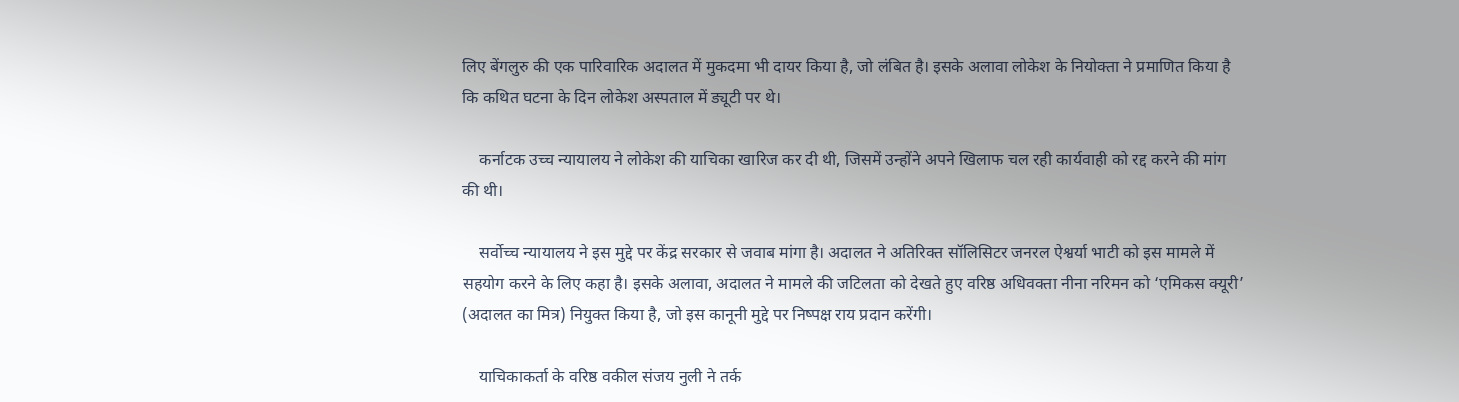लिए बेंगलुरु की एक पारिवारिक अदालत में मुकदमा भी दायर किया है, जो लंबित है। इसके अलावा लोकेश के नियोक्ता ने प्रमाणित किया है कि कथित घटना के दिन लोकेश अस्पताल में ड्यूटी पर थे।

    कर्नाटक उच्च न्यायालय ने लोकेश की याचिका खारिज कर दी थी, जिसमें उन्होंने अपने खिलाफ चल रही कार्यवाही को रद्द करने की मांग की थी।

    सर्वोच्च न्यायालय ने इस मुद्दे पर केंद्र सरकार से जवाब मांगा है। अदालत ने अतिरिक्त सॉलिसिटर जनरल ऐश्वर्या भाटी को इस मामले में सहयोग करने के लिए कहा है। इसके अलावा, अदालत ने मामले की जटिलता को देखते हुए वरिष्ठ अधिवक्ता नीना नरिमन को ‘एमिकस क्यूरी’ (अदालत का मित्र) नियुक्त किया है, जो इस कानूनी मुद्दे पर निष्पक्ष राय प्रदान करेंगी।

    याचिकाकर्ता के वरिष्ठ वकील संजय नुली ने तर्क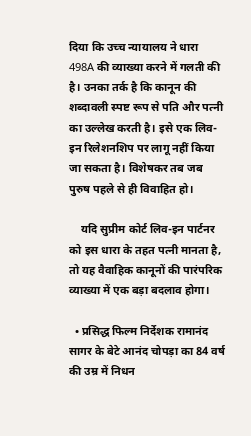दिया कि उच्च न्यायालय ने धारा 498A की व्याख्या करने में गलती की है। उनका तर्क है कि कानून की शब्दावली स्पष्ट रूप से पति और पत्नी का उल्लेख करती है। इसे एक लिव-इन रिलेशनशिप पर लागू नहीं किया जा सकता है। विशेषकर तब जब पुरुष पहले से ही विवाहित हो।

    यदि सुप्रीम कोर्ट लिव-इन पार्टनर को इस धारा के तहत पत्नी मानता है, तो यह वैवाहिक कानूनों की पारंपरिक व्याख्या में एक बड़ा बदलाव होगा।

  • प्रसिद्ध फिल्म निर्देशक रामानंद सागर के बेटे आनंद चोपड़ा का 84 वर्ष की उम्र में निधन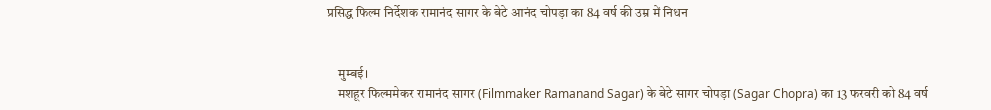प्रसिद्ध फिल्म निर्देशक रामानंद सागर के बेटे आनंद चोपड़ा का 84 वर्ष की उम्र में निधन


    मुम्बई।
    मशहूर फिल्ममेकर रामानंद सागर (Filmmaker Ramanand Sagar) के बेटे सागर चोपड़ा (Sagar Chopra) का 13 फरवरी को 84 वर्ष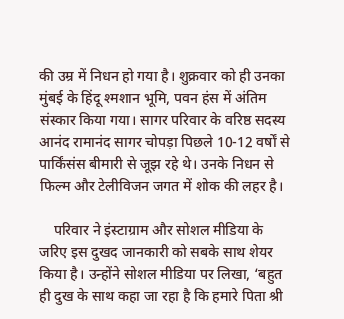की उम्र में निधन हो गया है। शुक्रवार को ही उनका मुंबई के हिंदू श्मशान भूमि, पवन हंस में अंतिम संस्कार किया गया। सागर परिवार के वरिष्ठ सदस्य आनंद रामानंद सागर चोपड़ा पिछले 10-12 वर्षों से पार्किंसंस बीमारी से जूझ रहे थे। उनके निधन से फिल्म और टेलीविजन जगत में शोक की लहर है।

    परिवार ने इंस्टाग्राम और सोशल मीडिया के जरिए इस दुखद जानकारी को सबके साथ शेयर किया है। उन्होंने सोशल मीडिया पर लिखा, ‘बहुत ही दुख के साथ कहा जा रहा है कि हमारे पिता श्री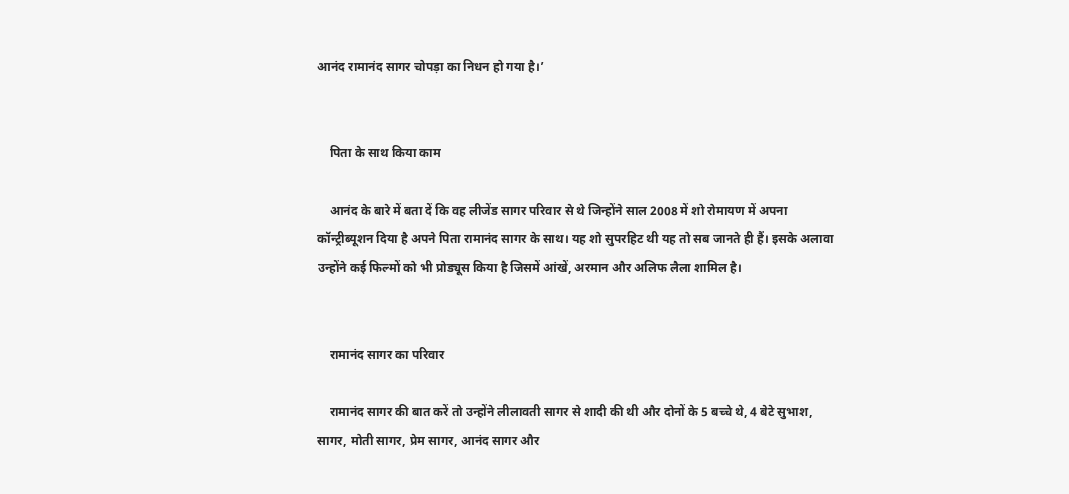आनंद रामानंद सागर चोपड़ा का निधन हो गया है।’


    पिता के साथ किया काम

    आनंद के बारे में बता दें कि वह लीजेंड सागर परिवार से थे जिन्होंने साल 2008 में शो रोमायण में अपना कॉन्ट्रीब्यूशन दिया है अपने पिता रामानंद सागर के साथ। यह शो सुपरहिट थी यह तो सब जानते ही हैं। इसके अलावा उन्होंने कई फिल्मों को भी प्रोड्यूस किया है जिसमें आंखें, अरमान और अलिफ लैला शामिल है।


    रामानंद सागर का परिवार

    रामानंद सागर की बात करें तो उन्होंने लीलावती सागर से शादी की थी और दोनों के 5 बच्चे थे, 4 बेटे सुभाश, सागर, मोती सागर, प्रेम सागर, आनंद सागर और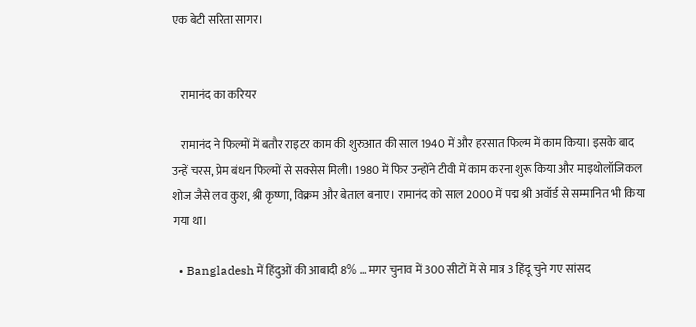एक बेटी सरिता सागर।


    रामानंद का करियर

    रामानंद ने फिल्मों में बतौर राइटर काम की शुरुआत की साल 1940 में और हरसात फिल्म में काम किया। इसके बाद उन्हें चरस, प्रेम बंधन फिल्मों से सक्सेस मिली। 1980 में फिर उन्होंने टीवी में काम करना शुरू किया और माइथोलॉजिकल शोज जैसे लव कुश, श्री कृष्णा, विक्रम और बेताल बनाए। रामानंद को साल 2000 में पद्म श्री अवॉर्ड से सम्मानित भी किया गया था।

  • Bangladesh में हिंदुओं की आबादी 8% … मगर चुनाव में 300 सीटों में से मात्र 3 हिंदू चुने गए सांसद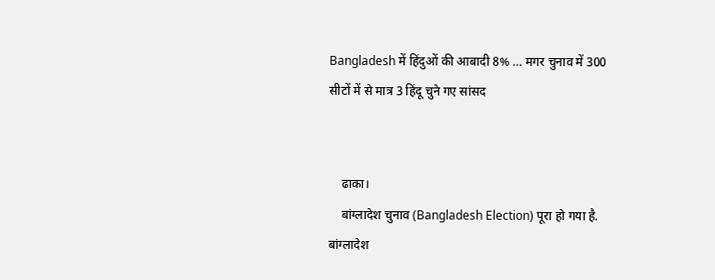Bangladesh में हिंदुओं की आबादी 8% … मगर चुनाव में 300 सीटों में से मात्र 3 हिंदू चुने गए सांसद


    ढाका।
    बांग्लादेश चुनाव (Bangladesh Election) पूरा हो गया है. बांग्लादेश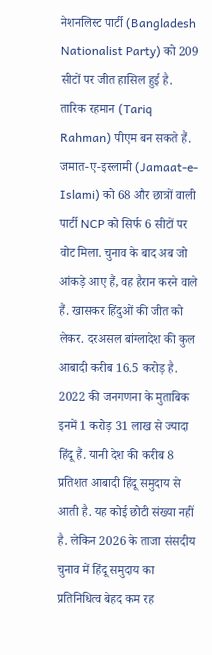नेशनलिस्ट पार्टी (Bangladesh Nationalist Party) को 209 सीटों पर जीत हासिल हुई है. तारिक रहमान (Tariq Rahman) पीएम बन सकते हैं. जमात-ए-इस्लामी (Jamaat-e-Islami) को 68 और छात्रों वाली पार्टी NCP को सिर्फ 6 सीटों पर वोट मिला. चुनाव के बाद अब जो आंकड़े आए हैं, वह हैरान करने वाले हैं. खासकर हिंदुओं की जीत को लेकर. दरअसल बांग्लादेश की कुल आबादी करीब 16.5 करोड़ है. 2022 की जनगणना के मुताबिक इनमें 1 करोड़ 31 लाख से ज्यादा हिंदू हैं. यानी देश की करीब 8 प्रतिशत आबादी हिंदू समुदाय से आती है. यह कोई छोटी संख्या नहीं है. लेकिन 2026 के ताजा संसदीय चुनाव में हिंदू समुदाय का प्रतिनिधित्व बेहद कम रह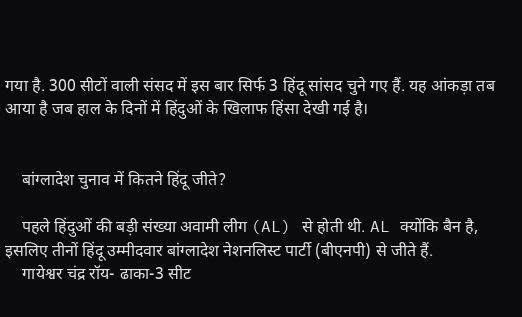गया है. 300 सीटों वाली संसद में इस बार सिर्फ 3 हिंदू सांसद चुने गए हैं. यह आंकड़ा तब आया है जब हाल के दिनों में हिंदुओं के खिलाफ हिंसा देखी गई है।


    बांग्लादेश चुनाव में कितने हिंदू जीते?

    पहले हिंदुओं की बड़ी संख्या अवामी लीग (AL) से होती थी. AL क्योंकि बैन है, इसलिए तीनों हिंदू उम्मीदवार बांग्लादेश नेशनलिस्ट पार्टी (बीएनपी) से जीते हैं.
    गायेश्वर चंद्र रॉय- ढाका-3 सीट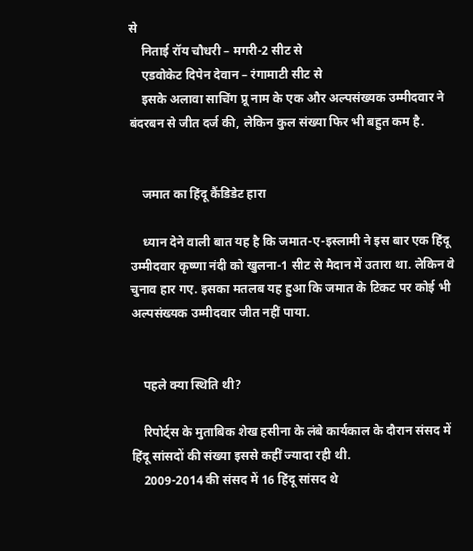से
    निताई रॉय चौधरी – मगरी-2 सीट से
    एडवोकेट दिपेन देवान – रंगामाटी सीट से
    इसके अलावा साचिंग प्रू नाम के एक और अल्पसंख्यक उम्मीदवार ने बंदरबन से जीत दर्ज की, लेकिन कुल संख्या फिर भी बहुत कम है.


    जमात का हिंदू कैंडिडेट हारा

    ध्यान देने वाली बात यह है कि जमात-ए-इस्लामी ने इस बार एक हिंदू उम्मीदवार कृष्णा नंदी को खुलना-1 सीट से मैदान में उतारा था. लेकिन वे चुनाव हार गए. इसका मतलब यह हुआ कि जमात के टिकट पर कोई भी अल्पसंख्यक उम्मीदवार जीत नहीं पाया.


    पहले क्या स्थिति थी?

    रिपोर्ट्स के मुताबिक शेख हसीना के लंबे कार्यकाल के दौरान संसद में हिंदू सांसदों की संख्या इससे कहीं ज्यादा रही थी.
    2009-2014 की संसद में 16 हिंदू सांसद थे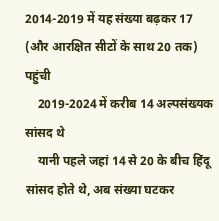2014-2019 में यह संख्या बढ़कर 17 (और आरक्षित सीटों के साथ 20 तक) पहुंची
    2019-2024 में करीब 14 अल्पसंख्यक सांसद थे
    यानी पहले जहां 14 से 20 के बीच हिंदू सांसद होते थे, अब संख्या घटकर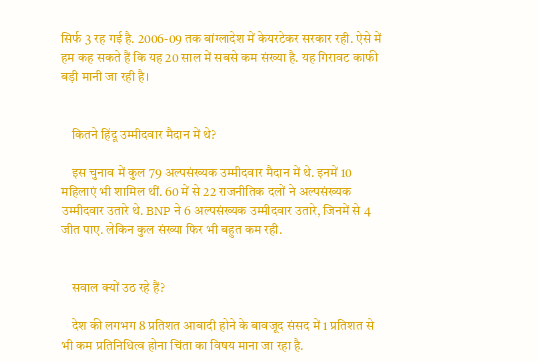सिर्फ 3 रह गई है. 2006-09 तक बांग्लादेश में केयरटेकर सरकार रही. ऐसे में हम कह सकते हैं कि यह 20 साल में सबसे कम संख्या है. यह गिरावट काफी बड़ी मानी जा रही है।


    कितने हिंदू उम्मीदवार मैदान में थे?

    इस चुनाव में कुल 79 अल्पसंख्यक उम्मीदवार मैदान में थे. इनमें 10 महिलाएं भी शामिल थीं. 60 में से 22 राजनीतिक दलों ने अल्पसंख्यक उम्मीदवार उतारे थे. BNP ने 6 अल्पसंख्यक उम्मीदवार उतारे, जिनमें से 4 जीत पाए. लेकिन कुल संख्या फिर भी बहुत कम रही.


    सवाल क्यों उठ रहे हैं?

    देश की लगभग 8 प्रतिशत आबादी होने के बावजूद संसद में 1 प्रतिशत से भी कम प्रतिनिधित्व होना चिंता का विषय माना जा रहा है.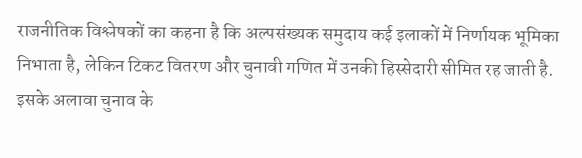राजनीतिक विश्लेषकों का कहना है कि अल्पसंख्यक समुदाय कई इलाकों में निर्णायक भूमिका निभाता है, लेकिन टिकट वितरण और चुनावी गणित में उनकी हिस्सेदारी सीमित रह जाती है. इसके अलावा चुनाव के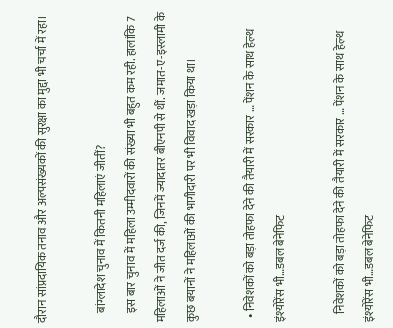दौरान सांप्रदायिक तनाव और अल्पसंख्यकों की सुरक्षा का मुद्दा भी चर्चा में रहा।

    बांग्लादेश चुनाव में कितनी महिलाएं जीतीं?
    इस बार चुनाव में महिला उम्मीदवारों की संख्या भी बहुत कम रही. हालांकि 7 महिलाओं ने जीत दर्ज की, जिनमें ज्यादातर बीएनपी से थीं. जमात-ए-इस्लामी के कुछ बयानों ने महिलाओं की भागीदारी पर भी विवाद खड़ा किया था।

  • निवेशकों को बड़ा तोहफा देने की तैयारी में सरकार … पेंशन के साथ हेल्थ इंश्योरेंस भी…डबल बेनेफिट

    निवेशकों को बड़ा तोहफा देने की तैयारी में सरकार … पेंशन के साथ हेल्थ इंश्योरेंस भी…डबल बेनेफिट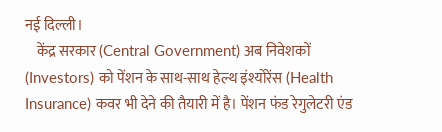नई दिल्ली।
    केंद्र सरकार (Central Government) अब निवेशकों (Investors) को पेंशन के साथ-साथ हेल्थ इंश्योरेंस (Health Insurance) कवर भी देने की तैयारी में है। पेंशन फंड रेगुलेटरी एंड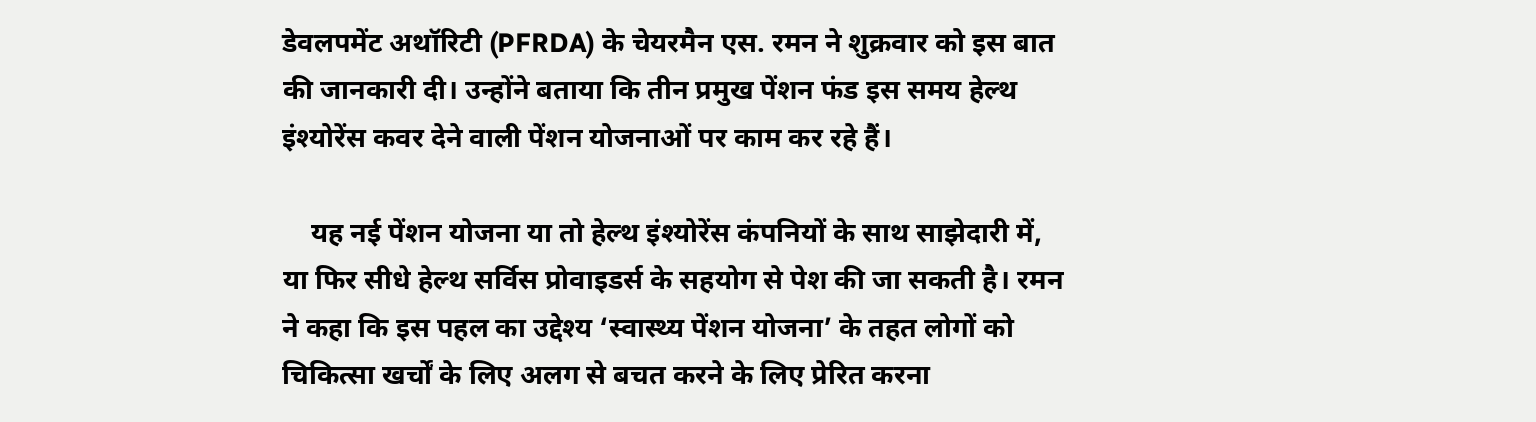डेवलपमेंट अथॉरिटी (PFRDA) के चेयरमैन एस. रमन ने शुक्रवार को इस बात की जानकारी दी। उन्होंने बताया कि तीन प्रमुख पेंशन फंड इस समय हेल्थ इंश्योरेंस कवर देने वाली पेंशन योजनाओं पर काम कर रहे हैं।

    यह नई पेंशन योजना या तो हेल्थ इंश्योरेंस कंपनियों के साथ साझेदारी में, या फिर सीधे हेल्थ सर्विस प्रोवाइडर्स के सहयोग से पेश की जा सकती है। रमन ने कहा कि इस पहल का उद्देश्य ‘स्वास्थ्य पेंशन योजना’ के तहत लोगों को चिकित्सा खर्चों के लिए अलग से बचत करने के लिए प्रेरित करना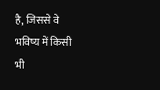है, जिससे वे भविष्य में किसी भी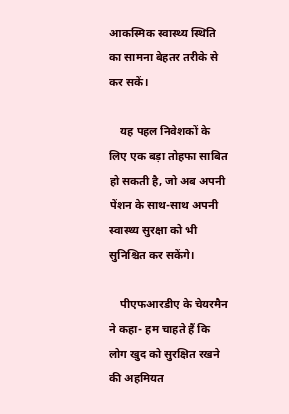आकस्मिक स्वास्थ्य स्थिति का सामना बेहतर तरीके से कर सकें।

    यह पहल निवेशकों के लिए एक बड़ा तोहफा साबित हो सकती है, जो अब अपनी पेंशन के साथ-साथ अपनी स्वास्थ्य सुरक्षा को भी सुनिश्चित कर सकेंगे।

    पीएफआरडीए के चेयरमैन ने कहा- हम चाहते हैं कि लोग खुद को सुरक्षित रखने की अहमियत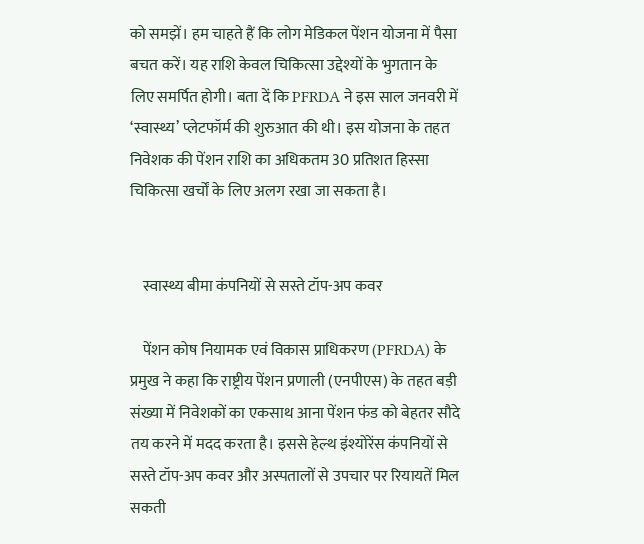को समझें। हम चाहते हैं कि लोग मेडिकल पेंशन योजना में पैसा बचत करें। यह राशि केवल चिकित्सा उद्देश्यों के भुगतान के लिए समर्पित होगी। बता दें कि PFRDA ने इस साल जनवरी में ‘स्वास्थ्य’ प्लेटफॉर्म की शुरुआत की थी। इस योजना के तहत निवेशक की पेंशन राशि का अधिकतम 30 प्रतिशत हिस्सा चिकित्सा खर्चों के लिए अलग रखा जा सकता है।


    स्वास्थ्य बीमा कंपनियों से सस्ते टॉप-अप कवर

    पेंशन कोष नियामक एवं विकास प्राधिकरण (PFRDA) के प्रमुख ने कहा कि राष्ट्रीय पेंशन प्रणाली (एनपीएस) के तहत बड़ी संख्या में निवेशकों का एकसाथ आना पेंशन फंड को बेहतर सौदे तय करने में मदद करता है। इससे हेल्थ इंश्योरेंस कंपनियों से सस्ते टॉप-अप कवर और अस्पतालों से उपचार पर रियायतें मिल सकती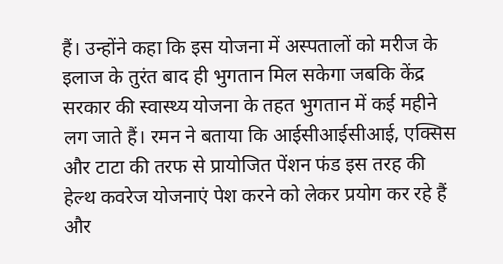हैं। उन्होंने कहा कि इस योजना में अस्पतालों को मरीज के इलाज के तुरंत बाद ही भुगतान मिल सकेगा जबकि केंद्र सरकार की स्वास्थ्य योजना के तहत भुगतान में कई महीने लग जाते हैं। रमन ने बताया कि आईसीआईसीआई, एक्सिस और टाटा की तरफ से प्रायोजित पेंशन फंड इस तरह की हेल्थ कवरेज योजनाएं पेश करने को लेकर प्रयोग कर रहे हैं और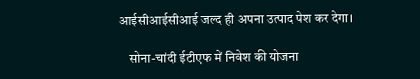आईसीआईसीआई जल्द ही अपना उत्पाद पेश कर देगा।

    सोना-चांदी ईटीएफ में निवेश की योजना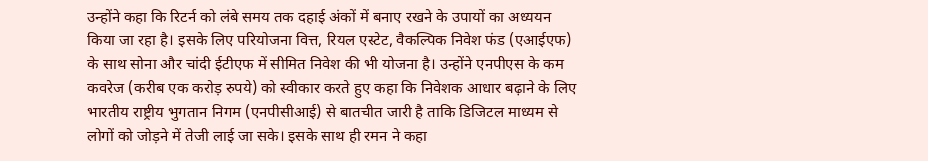उन्होंने कहा कि रिटर्न को लंबे समय तक दहाई अंकों में बनाए रखने के उपायों का अध्ययन किया जा रहा है। इसके लिए परियोजना वित्त, रियल एस्टेट, वैकल्पिक निवेश फंड (एआईएफ) के साथ सोना और चांदी ईटीएफ में सीमित निवेश की भी योजना है। उन्होंने एनपीएस के कम कवरेज (करीब एक करोड़ रुपये) को स्वीकार करते हुए कहा कि निवेशक आधार बढ़ाने के लिए भारतीय राष्ट्रीय भुगतान निगम (एनपीसीआई) से बातचीत जारी है ताकि डिजिटल माध्यम से लोगों को जोड़ने में तेजी लाई जा सके। इसके साथ ही रमन ने कहा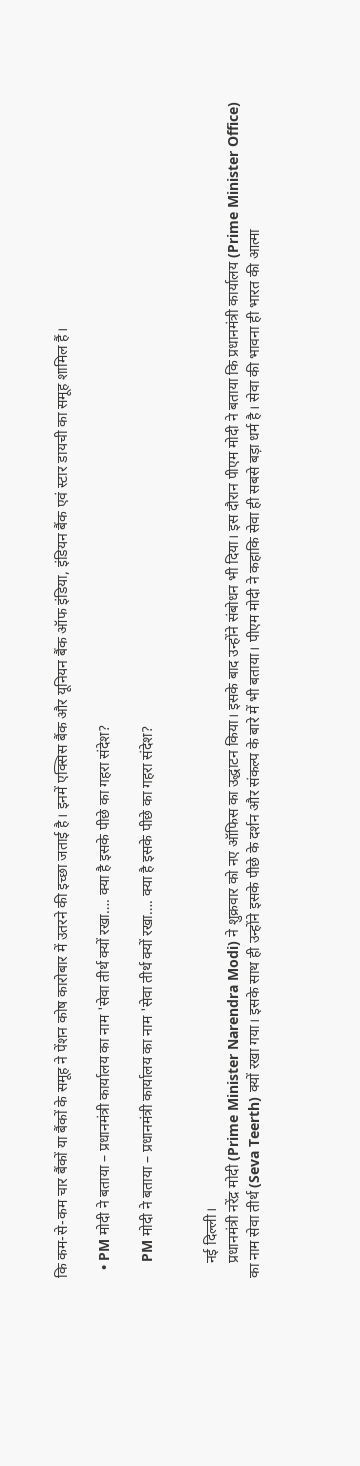कि कम-से-कम चार बैंकों या बैंकों के समूह ने पेंशन कोष कारोबार में उतरने की इच्छा जताई है। इनमें एक्सिस बैंक और यूनियन बैंक ऑफ इंडिया, इंडियन बैंक एवं स्टार डायची का समूह शामिल हैं।

  • PM मोदी ने बताया – प्रधानमंत्री कार्यालय का नाम 'सेवा तीर्थ क्यों रखा…. क्या है इसके पीछे का गहरा संदेश?

    PM मोदी ने बताया – प्रधानमंत्री कार्यालय का नाम 'सेवा तीर्थ क्यों रखा…. क्या है इसके पीछे का गहरा संदेश?


    नई दिल्ली।
    प्रधानमंत्री नरेंद्र मोदी (Prime Minister Narendra Modi) ने शुक्रवार को नए ऑफिस का उद्धाटन किया। इसके बाद उन्होंने संबोधन भी दिया। इस दौरान पीएम मोदी ने बताया कि प्रधानमंत्री कार्यालय (Prime Minister Office) का नाम सेवा तीर्थ (Seva Teerth) क्यों रखा गया। इसके साथ ही उन्होंने इसके पीछे के दर्शन और संकल्प के बारे में भी बताया। पीएम मोदी ने कहाकि सेवा ही सबसे बड़ा धर्म है। सेवा की भावना ही भारत की आत्मा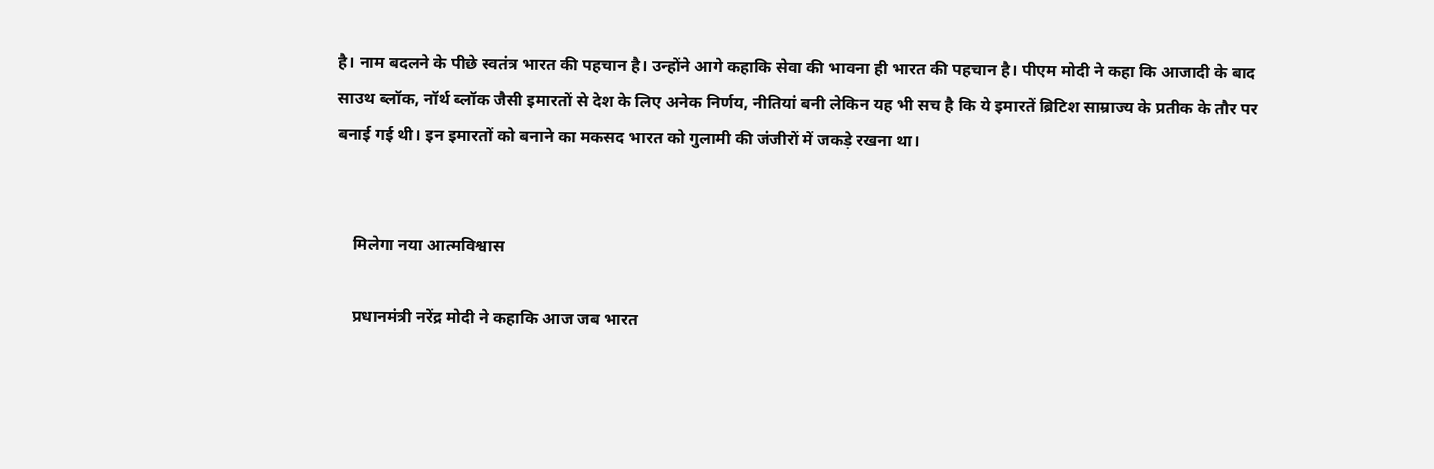है। नाम बदलने के पीछे स्वतंत्र भारत की पहचान है। उन्होंने आगे कहाकि सेवा की भावना ही भारत की पहचान है। पीएम मोदी ने कहा कि आजादी के बाद साउथ ब्लॉक, नॉर्थ ब्लॉक जैसी इमारतों से देश के लिए अनेक निर्णय, नीतियां बनी लेकिन यह भी सच है कि ये इमारतें ब्रिटिश साम्राज्य के प्रतीक के तौर पर बनाई गई थी। इन इमारतों को बनाने का मकसद भारत को गुलामी की जंजीरों में जकड़े रखना था।


    मिलेगा नया आत्मविश्वास

    प्रधानमंत्री नरेंद्र मोदी ने कहाकि आज जब भारत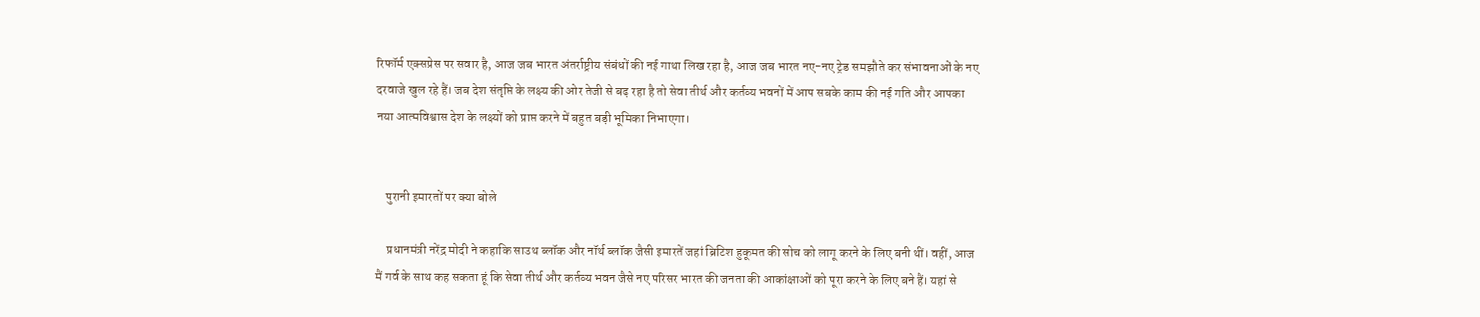रिफॉर्म एक्सप्रेस पर सवार है, आज जब भारत अंतर्राष्ट्रीय संबंधों की नई गाथा लिख रहा है, आज जब भारत नए-नए ट्रेड समझौते कर संभावनाओं के नए दरवाजे खुल रहे हैं। जब देश संतृप्ति के लक्ष्य की ओर तेजी से बढ़ रहा है तो सेवा तीर्थ और कर्तव्य भवनों में आप सबके काम की नई गति और आपका नया आत्मविश्वास देश के लक्ष्यों को प्राप्त करने में बहुत बड़ी भूमिका निभाएगा।


    पुरानी इमारतों पर क्या बोले

    प्रधानमंत्री नरेंद्र मोदी ने कहाकि साउथ ब्लॉक और नॉर्थ ब्लॉक जैसी इमारतें जहां ब्रिटिश हुकूमत की सोच को लागू करने के लिए बनी थीं। वहीं, आज मैं गर्व के साथ कह सकता हूं कि सेवा तीर्थ और कर्तव्य भवन जैसे नए परिसर भारत की जनता की आकांक्षाओं को पूरा करने के लिए बने हैं। यहां से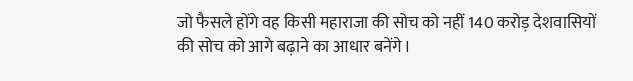जो फैसले होंगे वह किसी महाराजा की सोच को नहीं 140 करोड़ देशवासियों की सोच को आगे बढ़ाने का आधार बनेंगे।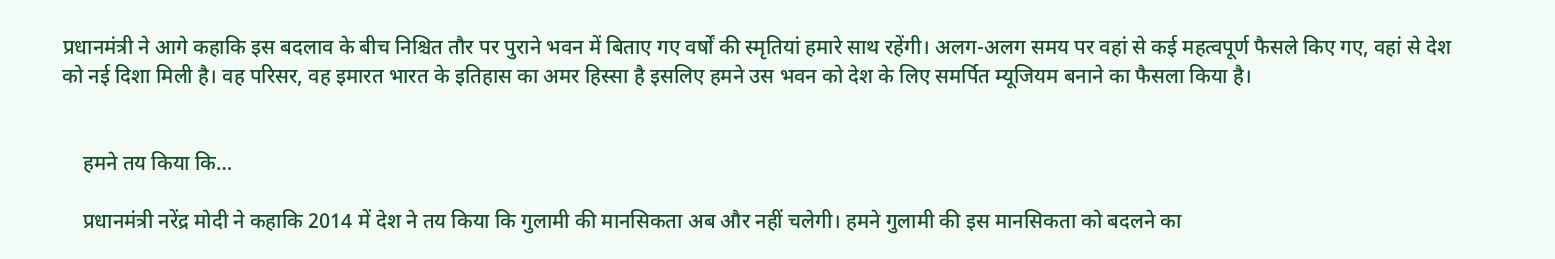प्रधानमंत्री ने आगे कहाकि इस बदलाव के बीच निश्चित तौर पर पुराने भवन में बिताए गए वर्षों की स्मृतियां हमारे साथ रहेंगी। अलग-अलग समय पर वहां से कई महत्वपूर्ण फैसले किए गए, वहां से देश को नई दिशा मिली है। वह परिसर, वह इमारत भारत के इतिहास का अमर हिस्सा है इसलिए हमने उस भवन को देश के लिए समर्पित म्यूजियम बनाने का फैसला किया है।


    हमने तय किया कि…

    प्रधानमंत्री नरेंद्र मोदी ने कहाकि 2014 में देश ने तय किया कि गुलामी की मानसिकता अब और नहीं चलेगी। हमने गुलामी की इस मानसिकता को बदलने का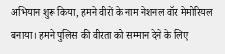अभियान शुरू किया, हमने वीरों के नाम नेशनल वॉर मेमोरियल बनाया। हमने पुलिस की वीरता को सम्मान देने के लिए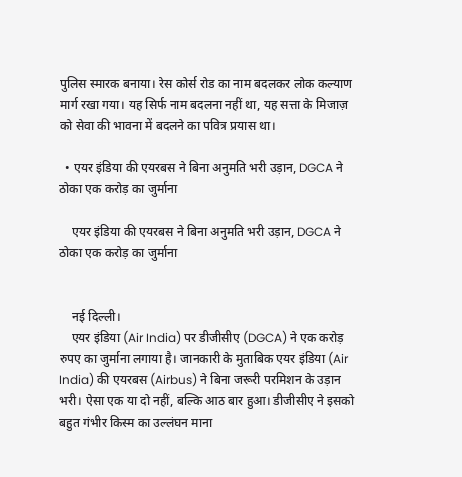पुलिस स्मारक बनाया। रेस कोर्स रोड का नाम बदलकर लोक कल्याण मार्ग रखा गया। यह सिर्फ नाम बदलना नहीं था, यह सत्ता के मिजाज़ को सेवा की भावना में बदलने का पवित्र प्रयास था।

  • एयर इंडिया की एयरबस ने बिना अनुमति भरी उड़ान, DGCA ने ठोका एक करोड़ का जुर्माना

    एयर इंडिया की एयरबस ने बिना अनुमति भरी उड़ान, DGCA ने ठोका एक करोड़ का जुर्माना


    नई दिल्ली।
    एयर इंडिया (Air India) पर डीजीसीए (DGCA) ने एक करोड़ रुपए का जुर्माना लगाया है। जानकारी के मुताबिक एयर इंडिया (Air India) की एयरबस (Airbus) ने बिना जरूरी परमिशन के उड़ान भरी। ऐसा एक या दो नहीं, बल्कि आठ बार हुआ। डीजीसीए ने इसको बहुत गंभीर किस्म का उल्लंघन माना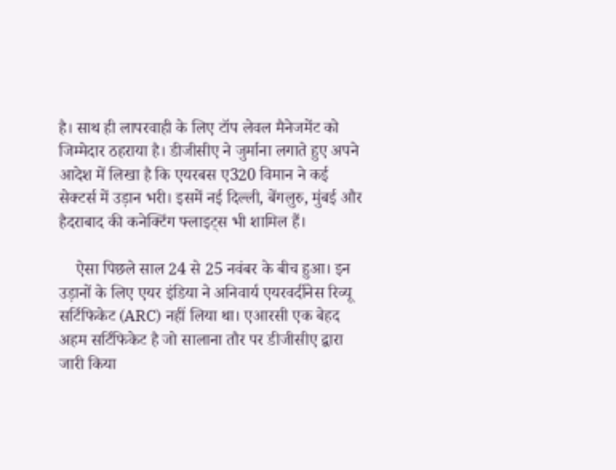है। साथ ही लापरवाही के लिए टॉप लेवल मैनेजमेंट को जिम्मेदार ठहराया है। डीजीसीए ने जुर्माना लगाते हुए अपने आदेश में लिखा है कि एयरबस ए320 विमान ने कई सेक्टर्स में उड़ान भरी। इसमें नई दिल्ली, बेंगलुरु, मुंबई और हैदराबाद की कनेक्टिंग फ्लाइट्स भी शामिल हैं।

    ऐसा पिछले साल 24 से 25 नवंबर के बीच हुआ। इन उड़ानों के लिए एयर इंडिया ने अनिवार्य एयरवर्दीनेस रिव्यू सर्टिफिकेट (ARC) नहीं लिया था। एआरसी एक बेहद अहम सर्टिफिकेट है जो सालाना तौर पर डीजीसीए द्वारा जारी किया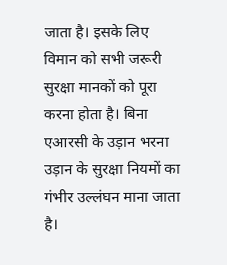जाता है। इसके लिए विमान को सभी जरूरी सुरक्षा मानकों को पूरा करना होता है। बिना एआरसी के उड़ान भरना उड़ान के सुरक्षा नियमों का गंभीर उल्लंघन माना जाता है।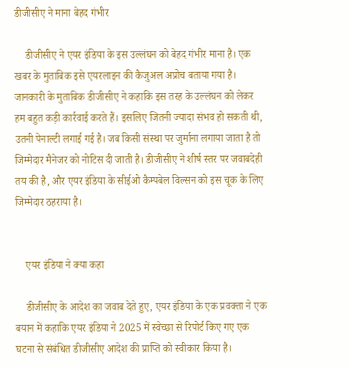डीजीसीए ने माना बेहद गंभीर

    डीजीसीए ने एयर इंडिया के इस उल्लंघन को बेहद गंभीर माना है। एक खबर के मुताबिक इसे एयरलाइन की कैजुअल अप्रोच बताया गया है। जानकारी के मुताबिक डीजीसीए ने कहाकि इस तरह के उल्लंघन को लेकर हम बहुत कड़ी कार्रवाई करते हैं। इसलिए जितनी ज्यादा संभव हो सकती थी, उतनी पेनाल्टी लगाई गई है। जब किसी संस्था पर जुर्माना लगाया जाता है तो जिम्मेदार मैनेजर को नोटिस दी जाती है। डीजीसीए ने शीर्ष स्तर पर जवाबदेही तय की है, और एयर इंडिया के सीईओ कैम्पबेल विल्सन को इस चूक के लिए जिम्मेदार ठहराया है।


    एयर इंडिया ने क्या कहा

    डीजीसीए के आदेश का जवाब देते हुए, एयर इंडिया के एक प्रवक्ता ने एक बयान में कहाकि एयर इंडिया ने 2025 में स्वेच्छा से रिपोर्ट किए गए एक घटना से संबंधित डीजीसीए आदेश की प्राप्ति को स्वीकार किया है।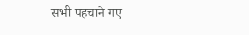सभी पहचाने गए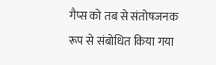गैप्स को तब से संतोषजनक रूप से संबोधित किया गया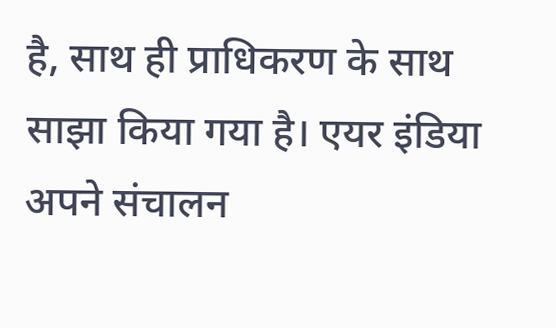है, साथ ही प्राधिकरण के साथ साझा किया गया है। एयर इंडिया अपने संचालन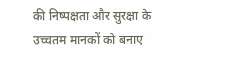की निष्पक्षता और सुरक्षा के उच्चतम मानकों को बनाए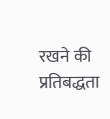रखने की प्रतिबद्धता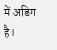में अडिग है।